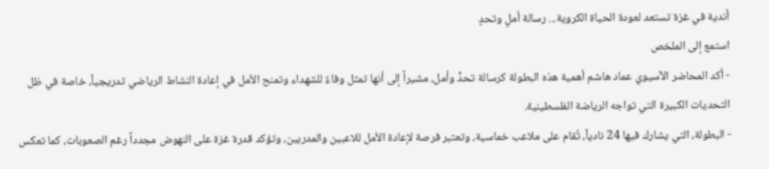أندية في غزة تستعد لعودة الحياة الكروية... رسالة أملٍ وتحدٍ
استمع إلى الملخص
- أكد المحاضر الآسيوي عماد هاشم أهمية هذه البطولة كرسالة تحدٍّ وأمل، مشيراً إلى أنها تمثل وفاءً للشهداء وتمنح الأمل في إعادة النشاط الرياضي تدريجياً، خاصة في ظل التحديات الكبيرة التي تواجه الرياضة الفلسطينية.
- البطولة، التي يشارك فيها 24 نادياً، تُقام على ملاعب خماسية، وتعتبر فرصة لإعادة الأمل للاعبين والمدربين، وتؤكد قدرة غزة على النهوض مجدداً رغم الصعوبات، كما تعكس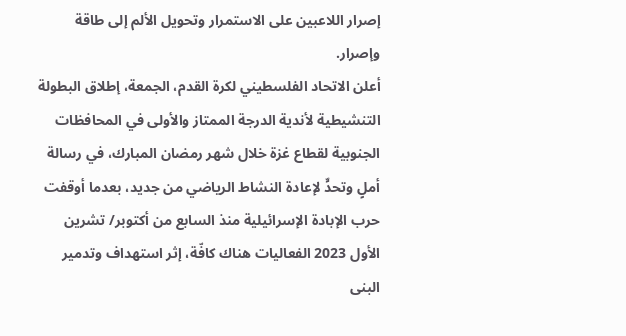إصرار اللاعبين على الاستمرار وتحويل الألم إلى طاقة وإصرار.
أعلن الاتحاد الفلسطيني لكرة القدم، الجمعة، إطلاق البطولة التنشيطية لأندية الدرجة الممتاز والأولى في المحافظات الجنوبية لقطاع غزة خلال شهر رمضان المبارك، في رسالة أملٍ وتحدٍّ لإعادة النشاط الرياضي من جديد، بعدما أوقفت حرب الإبادة الإسرائيلية منذ السابع من أكتوبر/ تشرين الأول 2023 الفعاليات هناك كافّة، إثر استهداف وتدمير البنى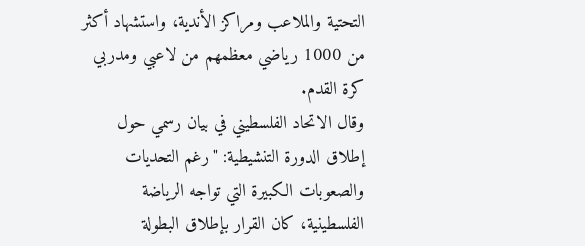التحتية والملاعب ومراكز الأندية، واستشهاد أكثر من 1000 رياضي معظمهم من لاعبي ومدربي كرة القدم.
وقال الاتحاد الفلسطيني في بيان رسمي حول إطلاق الدورة التنشيطية: "رغم التحديات والصعوبات الكبيرة التي تواجه الرياضة الفلسطينية، كان القرار بإطلاق البطولة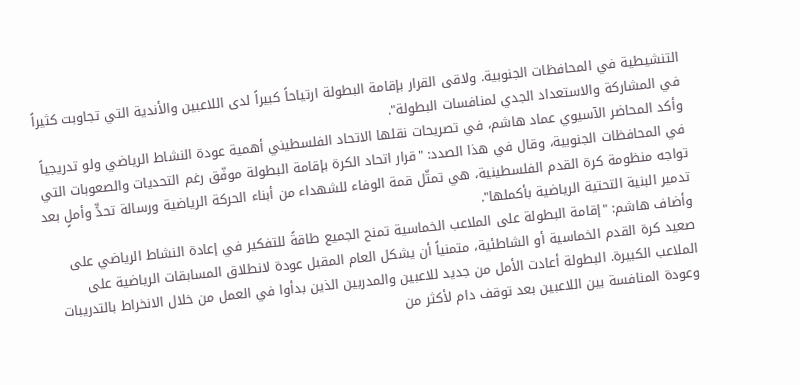التنشيطية في المحافظات الجنوبية. ولاقى القرار بإقامة البطولة ارتياحاً كبيراً لدى اللاعبين والأندية التي تجاوبت كثيراً في المشاركة والاستعداد الجدي لمنافسات البطولة".
وأكد المحاضر الآسيوي عماد هاشم، في تصريحات نقلها الاتحاد الفلسطيني أهمية عودة النشاط الرياضي ولو تدريجياً في المحافظات الجنوبية، وقال في هذا الصدد: "قرار اتحاد الكرة بإقامة البطولة موفّق رغم التحديات والصعوبات التي تواجه منظومة كرة القدم الفلسطينية، هي تمثّل قمة الوفاء للشهداء من أبناء الحركة الرياضية ورسالة تحدٍّ وأملٍ بعد تدمير البنية التحتية الرياضية بأكملها".
وأضاف هاشم: "إقامة البطولة على الملاعب الخماسية تمنح الجميع طاقةً للتفكير في إعادة النشاط الرياضي على صعيد كرة القدم الخماسية أو الشاطئية، متمنياً أن يشكل العام المقبل عودة لانطلاق المسابقات الرياضية على الملاعب الكبيرة. البطولة أعادت الأمل من جديد للاعبين والمدربين الذين بدأوا في العمل من خلال الانخراط بالتدريبات وعودة المنافسة بين اللاعبين بعد توقف دام لأكثر من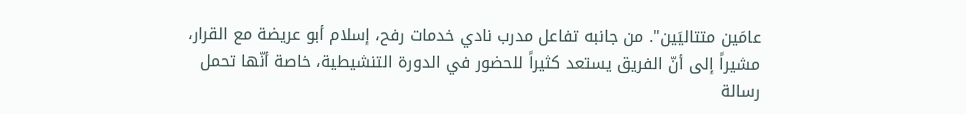عامَين متتاليَين". من جانبه تفاعل مدرب نادي خدمات رفح، إسلام أبو عريضة مع القرار، مشيراً إلى أنّ الفريق يستعد كثيراً للحضور في الدورة التنشيطية، خاصة أنّها تحمل رسالة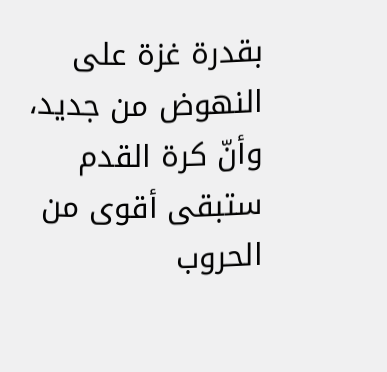بقدرة غزة على النهوض من جديد، وأنّ كرة القدم ستبقى أقوى من الحروب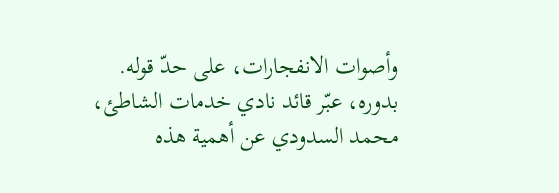وأصوات الانفجارات، على حدّ قوله.
بدوره، عبّر قائد نادي خدمات الشاطئ، محمد السدودي عن أهمية هذه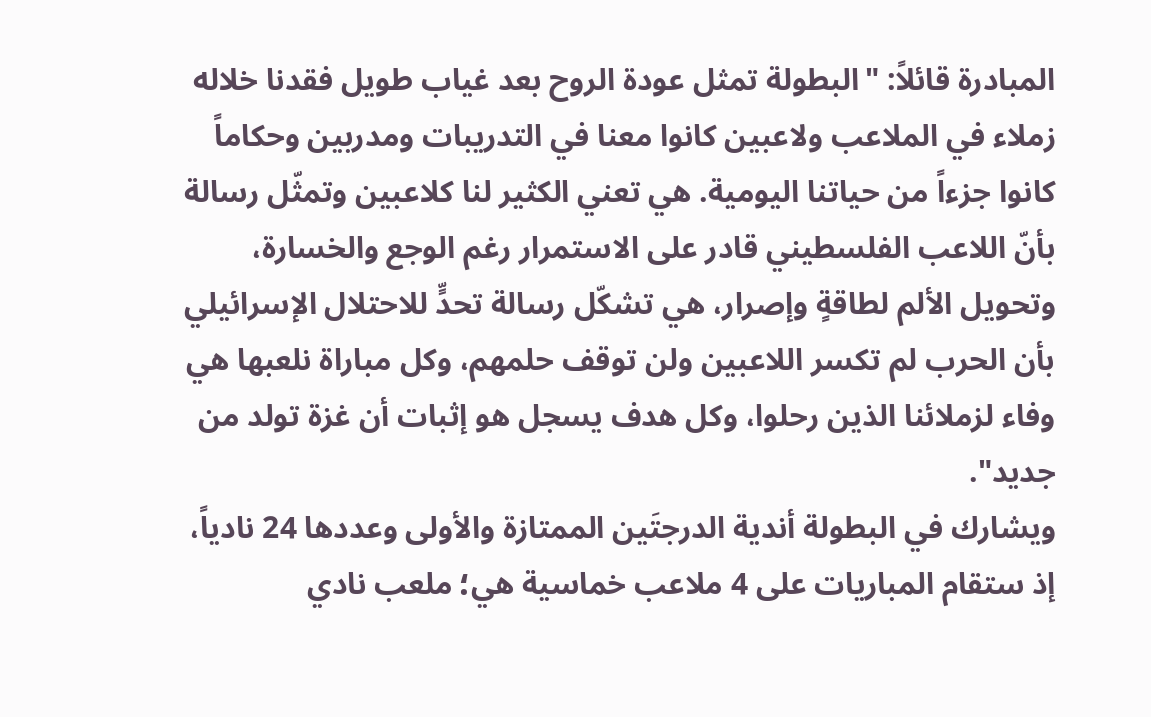المبادرة قائلاً: "البطولة تمثل عودة الروح بعد غياب طويل فقدنا خلاله زملاء في الملاعب ولاعبين كانوا معنا في التدريبات ومدربين وحكاماً كانوا جزءاً من حياتنا اليومية. هي تعني الكثير لنا كلاعبين وتمثّل رسالة بأنّ اللاعب الفلسطيني قادر على الاستمرار رغم الوجع والخسارة، وتحويل الألم لطاقةٍ وإصرار، هي تشكّل رسالة تحدٍّ للاحتلال الإسرائيلي بأن الحرب لم تكسر اللاعبين ولن توقف حلمهم، وكل مباراة نلعبها هي وفاء لزملائنا الذين رحلوا، وكل هدف يسجل هو إثبات أن غزة تولد من جديد".
ويشارك في البطولة أندية الدرجتَين الممتازة والأولى وعددها 24 نادياً، إذ ستقام المباريات على 4 ملاعب خماسية هي؛ ملعب نادي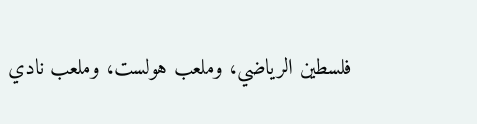فلسطين الرياضي، وملعب هولست، وملعب نادي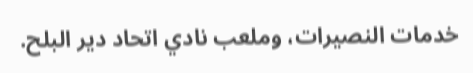خدمات النصيرات، وملعب نادي اتحاد دير البلح.